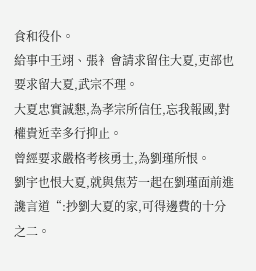食和役仆。
給事中王翊、張衤會請求留住大夏,吏部也要求留大夏,武宗不理。
大夏忠實誠懇,為孝宗所信任,忘我報國,對權貴近幸多行抑止。
曾經要求嚴格考核勇士,為劉瑾所恨。
劉宇也恨大夏,就與焦芳一起在劉瑾面前進讒言道“:抄劉大夏的家,可得邊費的十分之二。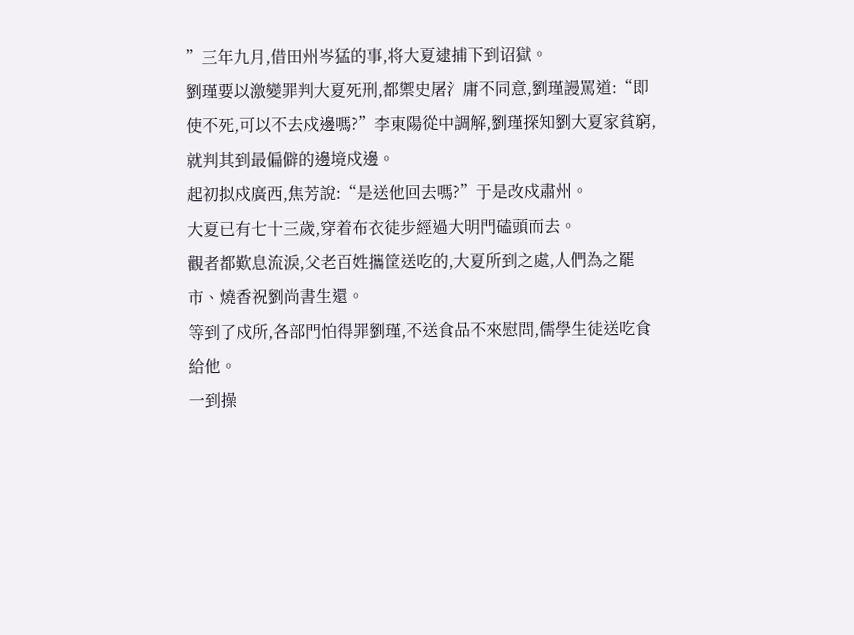”三年九月,借田州岑猛的事,将大夏逮捕下到诏獄。
劉瑾要以激變罪判大夏死刑,都禦史屠氵庸不同意,劉瑾謾罵道:“即使不死,可以不去戍邊嗎?”李東陽從中調解,劉瑾探知劉大夏家貧窮,就判其到最偏僻的邊境戍邊。
起初拟戍廣西,焦芳說:“是送他回去嗎?”于是改戍肅州。
大夏已有七十三歲,穿着布衣徒步經過大明門磕頭而去。
觀者都歎息流淚,父老百姓攜筐送吃的,大夏所到之處,人們為之罷市、燒香祝劉尚書生還。
等到了戍所,各部門怕得罪劉瑾,不送食品不來慰問,儒學生徒送吃食給他。
一到操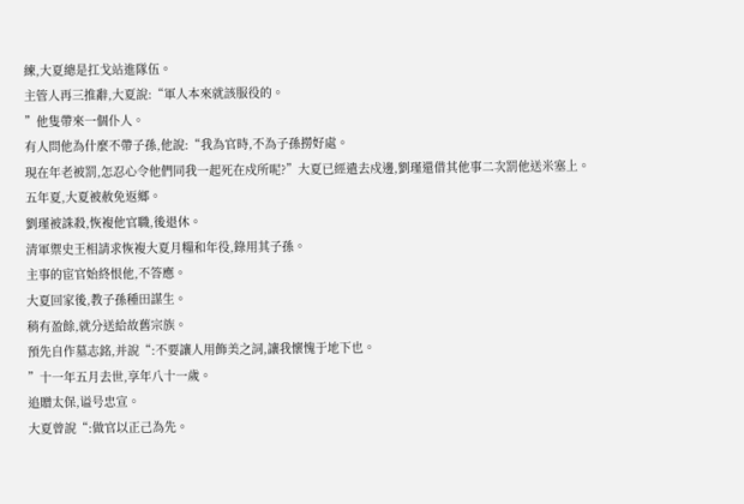練,大夏總是扛戈站進隊伍。
主管人再三推辭,大夏說:“軍人本來就該服役的。
”他隻帶來一個仆人。
有人問他為什麼不帶子孫,他說:“我為官時,不為子孫撈好處。
現在年老被罰,怎忍心令他們同我一起死在戍所呢?”大夏已經遣去戍邊,劉瑾還借其他事二次罰他送米塞上。
五年夏,大夏被赦免返鄉。
劉瑾被誅殺,恢複他官職,後退休。
清軍禦史王相請求恢複大夏月糧和年役,錄用其子孫。
主事的宦官始終恨他,不答應。
大夏回家後,教子孫種田謀生。
稍有盈餘,就分送給故舊宗族。
預先自作墓志銘,并說“:不要讓人用飾美之詞,讓我懷愧于地下也。
”十一年五月去世,享年八十一歲。
追贈太保,谥号忠宣。
大夏曾說“:做官以正己為先。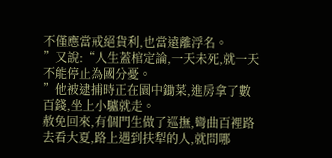不僅應當戒絕貨利,也當遠離浮名。
”又說:“人生蓋棺定論,一天未死,就一天不能停止為國分憂。
”他被逮捕時正在園中鋤菜,進房拿了數百錢,坐上小驢就走。
赦免回來,有個門生做了巡撫,彎曲百裡路去看大夏,路上遇到扶犁的人,就問哪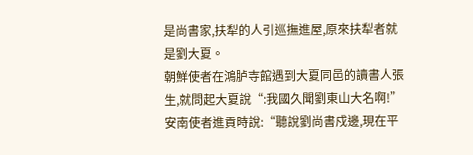是尚書家,扶犁的人引巡撫進屋,原來扶犁者就是劉大夏。
朝鮮使者在鴻胪寺館遇到大夏同邑的讀書人張生,就問起大夏說“:我國久聞劉東山大名啊!”安南使者進貢時說:“聽說劉尚書戍邊,現在平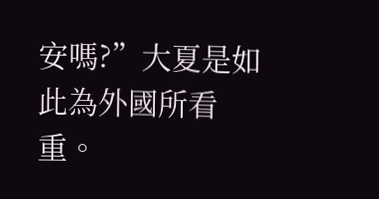安嗎?”大夏是如此為外國所看重。